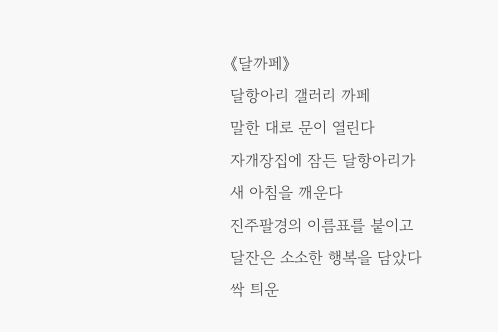《달까페》
달항아리 갤러리 까페
말한 대로 문이 열린다
자개장집에 잠든 달항아리가
새 아침을 깨운다
진주팔경의 이름표를 붙이고
달잔은 소소한 행복을 담았다
싹 틔운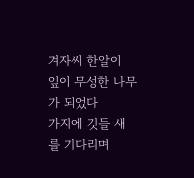겨자씨 한알이
잎이 무성한 나무가 되었다
가지에 깃들 새를 기다리며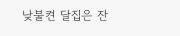낮불켠 달집은 잔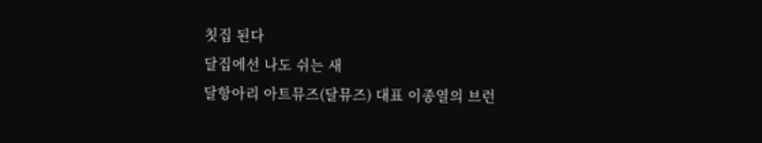칫집 된다
달집에선 나도 쉬는 새
달항아리 아트뮤즈(달뮤즈) 대표 이종열의 브런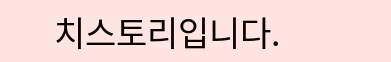치스토리입니다.